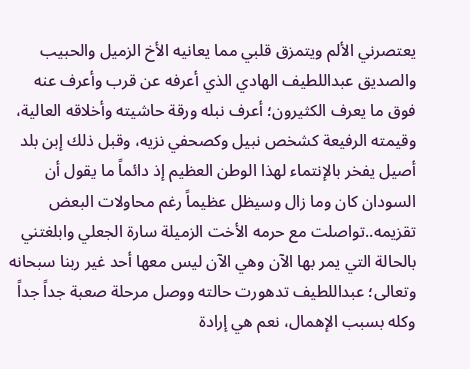يعتصرني الألم ويتمزق قلبي مما يعانيه الأخ الزميل والحبيب والصديق عبداللطيف الهادي الذي أعرفه عن قرب وأعرف عنه فوق ما يعرف الكثيرون؛ أعرف نبله ورقة حاشيته وأخلاقه العالية، وقيمته الرفيعة كشخص نبيل وكصحفي نزيه، وقبل ذلك إبن بلد أصيل يفخر بالإنتماء لهذا الوطن العظيم إذ دائماً ما يقول أن السودان كان وما زال وسيظل عظيماً رغم محاولات البعض تقزيمه..تواصلت مع حرمه الأخت الزميلة سارة الجعلي وابلغتني بالحالة التي يمر بها الآن وهي الآن ليس معها أحد غير ربنا سبحانه وتعالى؛ عبداللطيف تدهورت حالته ووصل مرحلة صعبة جداً جداً وكله بسبب الإهمال، نعم هي إرادة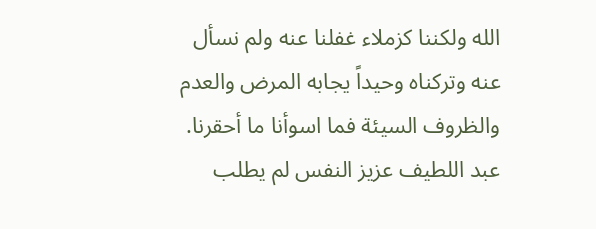الله ولكننا كزملاء غفلنا عنه ولم نسأل عنه وتركناه وحيداً يجابه المرض والعدم والظروف السيئة فما اسوأنا ما أحقرنا.
عبد اللطيف عزيز النفس لم يطلب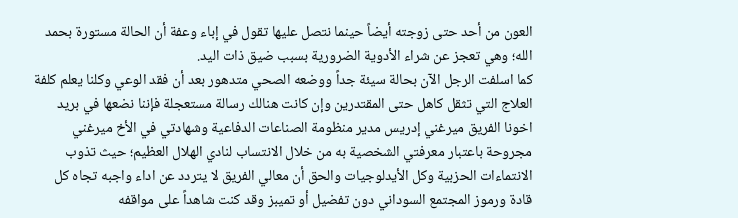العون من أحد حتى زوجته أيضاً حينما نتصل عليها تقول في إباء وعفة أن الحالة مستورة بحمد الله؛ وهي تعجز عن شراء الأدوية الضرورية بسبب ضيق ذات اليد.
كما اسلفت الرجل الآن بحالة سيئة جداً ووضعه الصحي متدهور بعد أن فقد الوعي وكلنا يعلم كلفة العلاج التي تثقل كاهل حتى المقتدرين وإن كانت هنالك رسالة مستعجلة فإننا نضعها في بريد اخونا الفريق ميرغني إدريس مدير منظومة الصناعات الدفاعية وشهادتي في الأخ ميرغني مجروحة باعتبار معرفتي الشخصية به من خلال الانتساب لنادي الهلال العظيم؛ حيث تذوب الانتماءات الحزبية وكل الأيدلوجيات والحق أن معالي الفريق لا يتردد عن اداء واجبه تجاه كل قادة ورموز المجتمع السوداني دون تفضيل أو تميبز وقد كنت شاهداً على مواقفه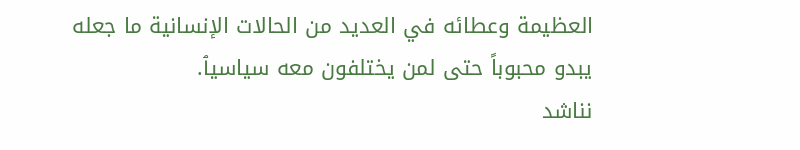العظيمة وعطائه في العديد من الحالات الإنسانية ما جعله يبدو محبوباً حتى لمن يختلفون معه سياسيٱ.
نناشد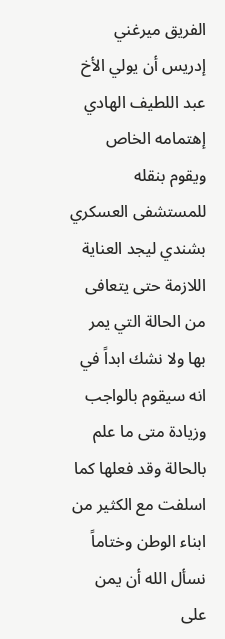الفريق ميرغني إدريس أن يولي الأخ عبد اللطيف الهادي إهتمامه الخاص ويقوم بنقله للمستشفى العسكري بشندي ليجد العناية اللازمة حتى يتعافى من الحالة التي يمر بها ولا نشك ابداً في انه سيقوم بالواجب وزيادة متى ما علم بالحالة وقد فعلها كما اسلفت مع الكثير من ابناء الوطن وختاماً نسأل الله أن يمن على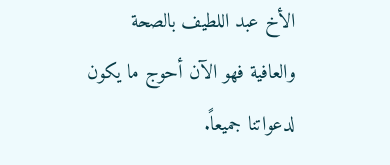الأخ عبد اللطيف بالصحة والعافية فهو الآن أحوج ما يكون لدعواتنا جميعاً.